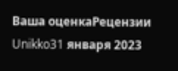Ваша оценкаРецензии
Unikko31 января 2023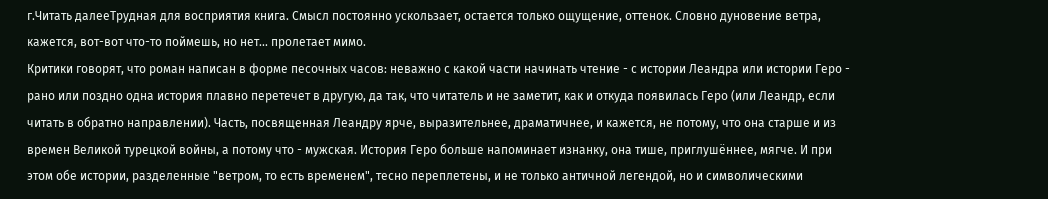г.Читать далееТрудная для восприятия книга. Смысл постоянно ускользает, остается только ощущение, оттенок. Словно дуновение ветра, кажется, вот-вот что-то поймешь, но нет... пролетает мимо.
Критики говорят, что роман написан в форме песочных часов: неважно с какой части начинать чтение - с истории Леандра или истории Геро - рано или поздно одна история плавно перетечет в другую, да так, что читатель и не заметит, как и откуда появилась Геро (или Леандр, если читать в обратно направлении). Часть, посвященная Леандру ярче, выразительнее, драматичнее, и кажется, не потому, что она старше и из времен Великой турецкой войны, а потому что - мужская. История Геро больше напоминает изнанку, она тише, приглушённее, мягче. И при этом обе истории, разделенные "ветром, то есть временем", тесно переплетены, и не только античной легендой, но и символическими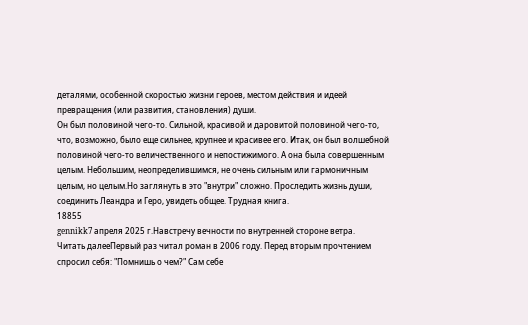деталями, особенной скоростью жизни героев, местом действия и идеей превращения (или развития, становления) души.
Он был половиной чего-то. Сильной, красивой и даровитой половиной чего-то, что, возможно, было еще сильнее, крупнее и красивее его. Итак, он был волшебной половиной чего-то величественного и непостижимого. А она была совершенным целым. Небольшим, неопределившимся, не очень сильным или гармоничным целым, но целым.Но заглянуть в это "внутри" сложно. Проследить жизнь души, соединить Леандра и Геро, увидеть общее. Трудная книга.
18855
gennikk7 апреля 2025 г.Навстречу вечности по внутренней стороне ветра.
Читать далееПервый раз читал роман в 2006 году. Перед вторым прочтением спросил себя: "Помнишь о чем?" Сам себе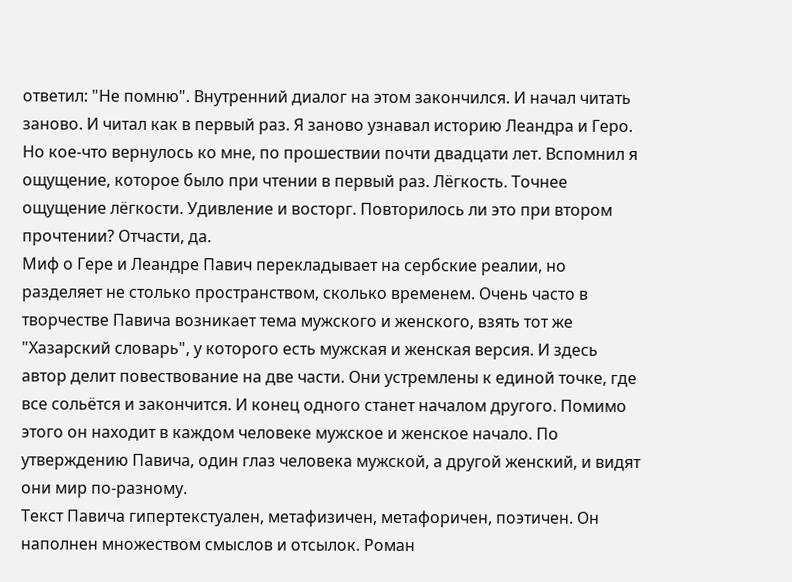ответил: "Не помню". Внутренний диалог на этом закончился. И начал читать заново. И читал как в первый раз. Я заново узнавал историю Леандра и Геро. Но кое-что вернулось ко мне, по прошествии почти двадцати лет. Вспомнил я ощущение, которое было при чтении в первый раз. Лёгкость. Точнее ощущение лёгкости. Удивление и восторг. Повторилось ли это при втором прочтении? Отчасти, да.
Миф о Гере и Леандре Павич перекладывает на сербские реалии, но разделяет не столько пространством, сколько временем. Очень часто в творчестве Павича возникает тема мужского и женского, взять тот же "Хазарский словарь", у которого есть мужская и женская версия. И здесь автор делит повествование на две части. Они устремлены к единой точке, где все сольётся и закончится. И конец одного станет началом другого. Помимо этого он находит в каждом человеке мужское и женское начало. По утверждению Павича, один глаз человека мужской, а другой женский, и видят они мир по-разному.
Текст Павича гипертекстуален, метафизичен, метафоричен, поэтичен. Он наполнен множеством смыслов и отсылок. Роман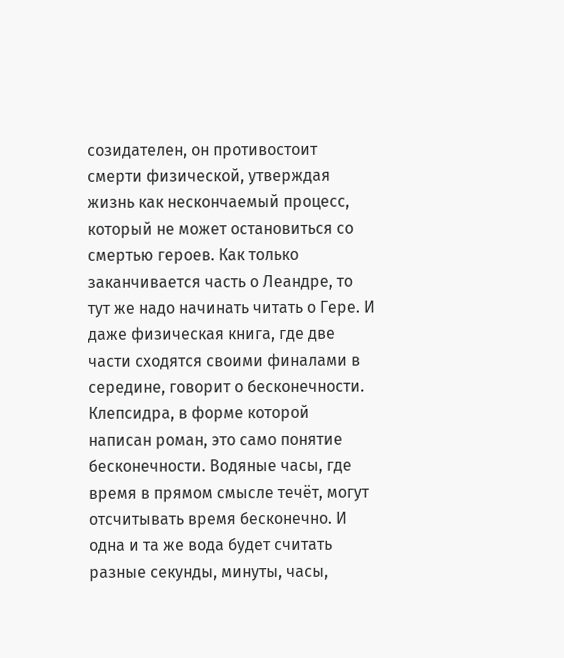созидателен, он противостоит смерти физической, утверждая жизнь как нескончаемый процесс, который не может остановиться со смертью героев. Как только заканчивается часть о Леандре, то тут же надо начинать читать о Гере. И даже физическая книга, где две части сходятся своими финалами в середине, говорит о бесконечности. Клепсидра, в форме которой написан роман, это само понятие бесконечности. Водяные часы, где время в прямом смысле течёт, могут отсчитывать время бесконечно. И одна и та же вода будет считать разные секунды, минуты, часы,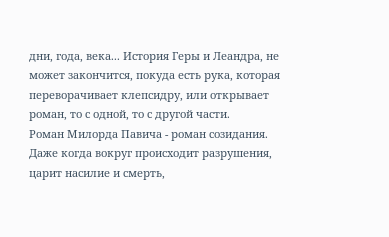дни, года, века... История Геры и Леандра, не может закончится, покуда есть рука, которая переворачивает клепсидру, или открывает роман, то с одной, то с другой части.
Роман Милорда Павича - роман созидания. Даже когда вокруг происходит разрушения, царит насилие и смерть,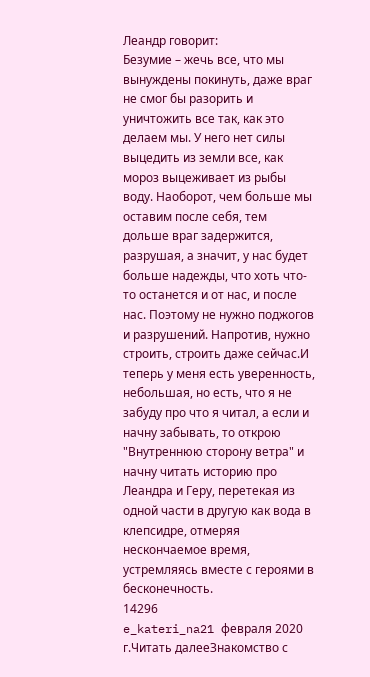Леандр говорит:
Безумие – жечь все, что мы вынуждены покинуть, даже враг не смог бы разорить и уничтожить все так, как это делаем мы. У него нет силы выцедить из земли все, как мороз выцеживает из рыбы воду. Наоборот, чем больше мы оставим после себя, тем дольше враг задержится, разрушая, а значит, у нас будет больше надежды, что хоть что-то останется и от нас, и после нас. Поэтому не нужно поджогов и разрушений. Напротив, нужно строить, строить даже сейчас.И теперь у меня есть уверенность, небольшая, но есть, что я не забуду про что я читал, а если и начну забывать, то открою "Внутреннюю сторону ветра" и начну читать историю про Леандра и Геру, перетекая из одной части в другую как вода в клепсидре, отмеряя нескончаемое время, устремляясь вместе с героями в бесконечность.
14296
e_kateri_na21 февраля 2020 г.Читать далееЗнакомство с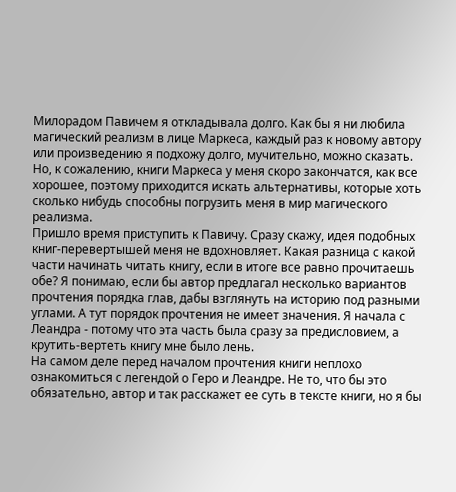Милорадом Павичем я откладывала долго. Как бы я ни любила магический реализм в лице Маркеса, каждый раз к новому автору или произведению я подхожу долго, мучительно, можно сказать. Но, к сожалению, книги Маркеса у меня скоро закончатся, как все хорошее, поэтому приходится искать альтернативы, которые хоть сколько нибудь способны погрузить меня в мир магического реализма.
Пришло время приступить к Павичу. Сразу скажу, идея подобных книг-перевертышей меня не вдохновляет. Какая разница с какой части начинать читать книгу, если в итоге все равно прочитаешь обе? Я понимаю, если бы автор предлагал несколько вариантов прочтения порядка глав, дабы взглянуть на историю под разными углами. А тут порядок прочтения не имеет значения. Я начала с Леандра - потому что эта часть была сразу за предисловием, а крутить-вертеть книгу мне было лень.
На самом деле перед началом прочтения книги неплохо ознакомиться с легендой о Геро и Леандре. Не то, что бы это обязательно, автор и так расскажет ее суть в тексте книги, но я бы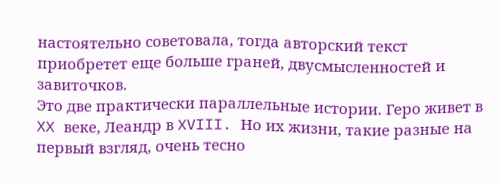настоятельно советовала, тогда авторский текст приобретет еще больше граней, двусмысленностей и завиточков.
Это две практически параллельные истории. Геро живет в XX веке, Леандр в XVIII. Но их жизни, такие разные на первый взгляд, очень тесно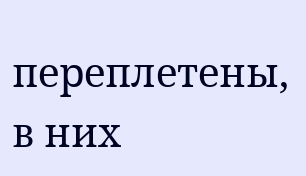переплетены, в них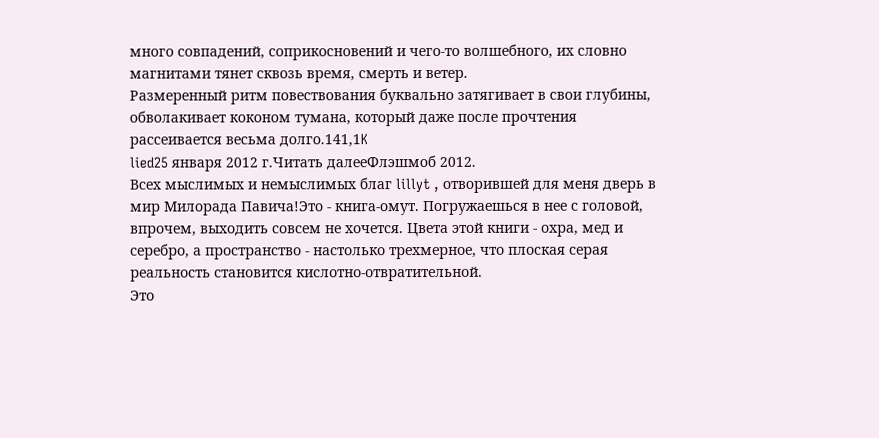много совпадений, соприкосновений и чего-то волшебного, их словно магнитами тянет сквозь время, смерть и ветер.
Размеренный ритм повествования буквально затягивает в свои глубины, обволакивает коконом тумана, который даже после прочтения рассеивается весьма долго.141,1K
lied25 января 2012 г.Читать далееФлэшмоб 2012.
Всех мыслимых и немыслимых благ lillyt , отворившей для меня дверь в мир Милорада Павича!Это - книга-омут. Погружаешься в нее с головой, впрочем, выходить совсем не хочется. Цвета этой книги - охра, мед и серебро, а пространство - настолько трехмерное, что плоская серая реальность становится кислотно-отвратительной.
Это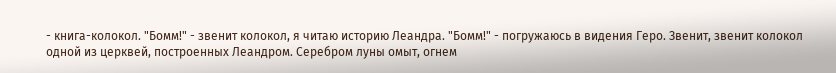- книга-колокол. "Бомм!" - звенит колокол, я читаю историю Леандра. "Бомм!" - погружаюсь в видения Геро. Звенит, звенит колокол одной из церквей, построенных Леандром. Серебром луны омыт, огнем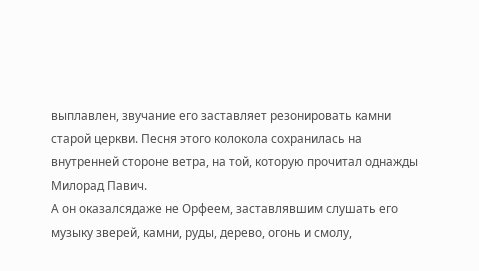выплавлен, звучание его заставляет резонировать камни старой церкви. Песня этого колокола сохранилась на внутренней стороне ветра, на той, которую прочитал однажды Милорад Павич.
А он оказалсядаже не Орфеем, заставлявшим слушать его музыку зверей, камни, руды, дерево, огонь и смолу,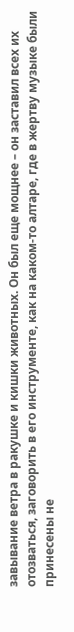завывание ветра в ракушке и кишки животных. Он был еще мощнее – он заставил всех их отозваться, заговорить в его инструменте, как на каком-то алтаре, где в жертву музыке были принесены не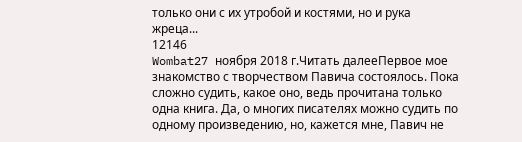только они с их утробой и костями, но и рука жреца...
12146
Wombat27 ноября 2018 г.Читать далееПервое мое знакомство с творчеством Павича состоялось. Пока сложно судить, какое оно, ведь прочитана только одна книга. Да, о многих писателях можно судить по одному произведению, но, кажется мне, Павич не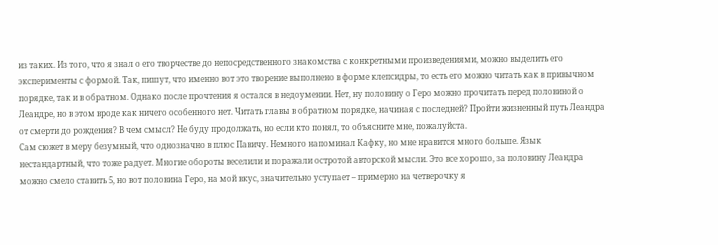из таких. Из того, что я знал о его творчестве до непосредственного знакомства с конкретными произведениями, можно выделить его эксперименты с формой. Так, пишут, что именно вот это творение выполнено в форме клепсидры, то есть его можно читать как в привычном порядке, так и в обратном. Однако после прочтения я остался в недоумении. Нет, ну половину о Геро можно прочитать перед половиной о Леандре, но в этом вроде как ничего особенного нет. Читать главы в обратном порядке, начиная с последней? Пройти жизненный путь Леандра от смерти до рождения? В чем смысл? Не буду продолжать, но если кто понял, то объясните мне, пожалуйста.
Сам сюжет в меру безумный, что однозначно в плюс Павичу. Немного напоминал Кафку, но мне нравится много больше. Язык нестандартный, что тоже радует. Многие обороты веселили и поражали остротой авторской мысли. Это все хорошо, за половину Леандра можно смело ставить 5, но вот половина Геро, на мой вкус, значительно уступает – примерно на четверочку я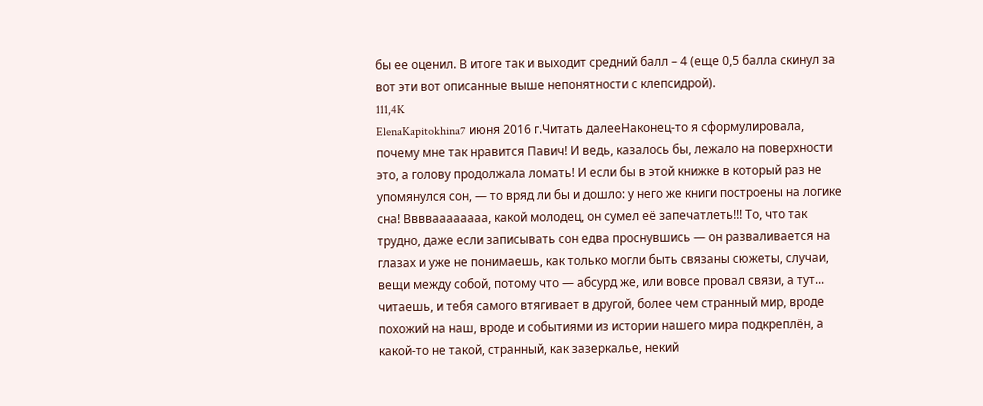бы ее оценил. В итоге так и выходит средний балл – 4 (еще 0,5 балла скинул за вот эти вот описанные выше непонятности с клепсидрой).
111,4K
ElenaKapitokhina7 июня 2016 г.Читать далееНаконец-то я сформулировала, почему мне так нравится Павич! И ведь, казалось бы, лежало на поверхности это, а голову продолжала ломать! И если бы в этой книжке в который раз не упомянулся сон, — то вряд ли бы и дошло: у него же книги построены на логике сна! Вввваааааааа, какой молодец, он сумел её запечатлеть!!! То, что так трудно, даже если записывать сон едва проснувшись — он разваливается на глазах и уже не понимаешь, как только могли быть связаны сюжеты, случаи, вещи между собой, потому что — абсурд же, или вовсе провал связи, а тут... читаешь, и тебя самого втягивает в другой, более чем странный мир, вроде похожий на наш, вроде и событиями из истории нашего мира подкреплён, а какой-то не такой, странный, как зазеркалье, некий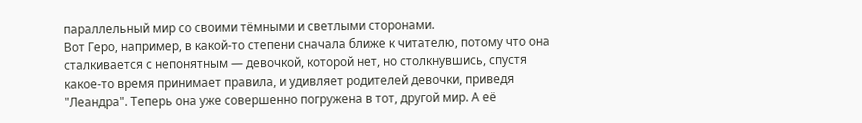параллельный мир со своими тёмными и светлыми сторонами.
Вот Геро, например, в какой-то степени сначала ближе к читателю, потому что она сталкивается с непонятным — девочкой, которой нет, но столкнувшись, спустя какое-то время принимает правила, и удивляет родителей девочки, приведя "Леандра". Теперь она уже совершенно погружена в тот, другой мир. А её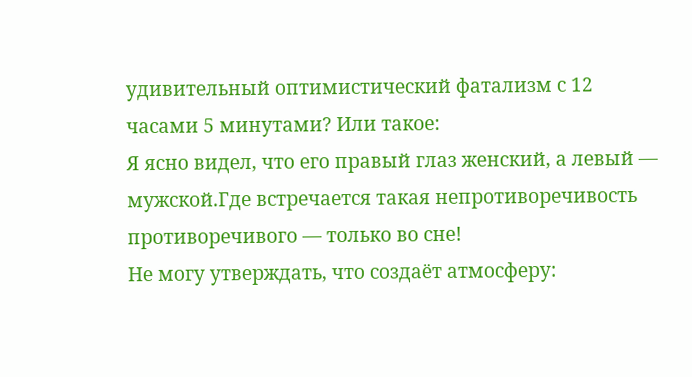удивительный оптимистический фатализм с 12 часами 5 минутами? Или такое:
Я ясно видел, что его правый глаз женский, а левый — мужской.Где встречается такая непротиворечивость противоречивого — только во сне!
Не могу утверждать, что создаёт атмосферу: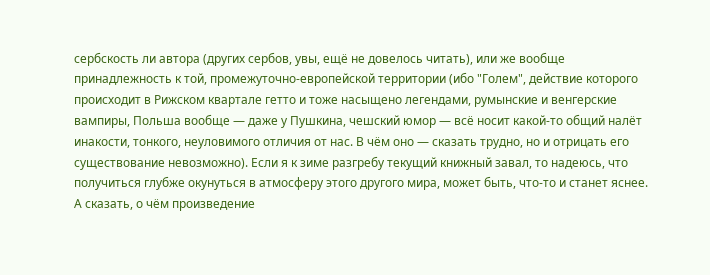сербскость ли автора (других сербов, увы, ещё не довелось читать), или же вообще принадлежность к той, промежуточно-европейской территории (ибо "Голем", действие которого происходит в Рижском квартале гетто и тоже насыщено легендами, румынские и венгерские вампиры, Польша вообще — даже у Пушкина, чешский юмор — всё носит какой-то общий налёт инакости, тонкого, неуловимого отличия от нас. В чём оно — сказать трудно, но и отрицать его существование невозможно). Если я к зиме разгребу текущий книжный завал, то надеюсь, что получиться глубже окунуться в атмосферу этого другого мира, может быть, что-то и станет яснее.
А сказать, о чём произведение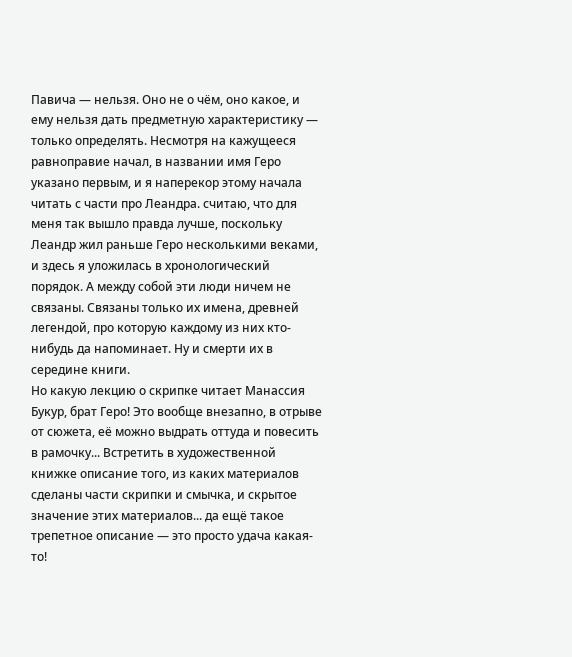Павича — нельзя. Оно не о чём, оно какое, и ему нельзя дать предметную характеристику — только определять. Несмотря на кажущееся равноправие начал, в названии имя Геро указано первым, и я наперекор этому начала читать с части про Леандра. считаю, что для меня так вышло правда лучше, поскольку Леандр жил раньше Геро несколькими веками, и здесь я уложилась в хронологический порядок. А между собой эти люди ничем не связаны. Связаны только их имена, древней легендой, про которую каждому из них кто-нибудь да напоминает. Ну и смерти их в середине книги.
Но какую лекцию о скрипке читает Манассия Букур, брат Геро! Это вообще внезапно, в отрыве от сюжета, её можно выдрать оттуда и повесить в рамочку... Встретить в художественной книжке описание того, из каких материалов сделаны части скрипки и смычка, и скрытое значение этих материалов... да ещё такое трепетное описание — это просто удача какая-то!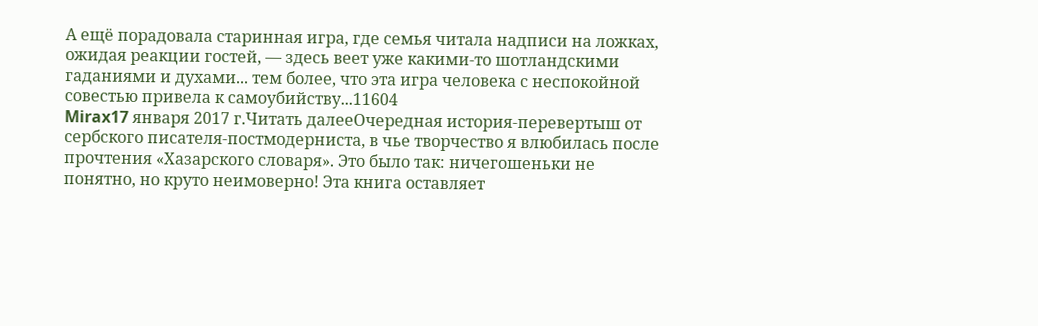А ещё порадовала старинная игра, где семья читала надписи на ложках, ожидая реакции гостей, — здесь веет уже какими-то шотландскими гаданиями и духами... тем более, что эта игра человека с неспокойной совестью привела к самоубийству...11604
Mirax17 января 2017 г.Читать далееОчередная история-перевертыш от сербского писателя-постмодерниста, в чье творчество я влюбилась после прочтения «Хазарского словаря». Это было так: ничегошеньки не понятно, но круто неимоверно! Эта книга оставляет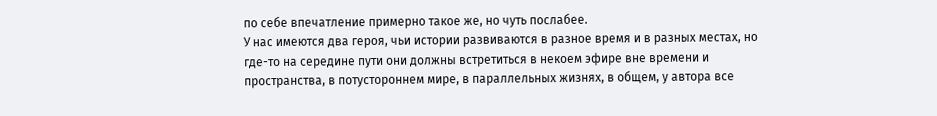по себе впечатление примерно такое же, но чуть послабее.
У нас имеются два героя, чьи истории развиваются в разное время и в разных местах, но где-то на середине пути они должны встретиться в некоем эфире вне времени и пространства, в потустороннем мире, в параллельных жизнях, в общем, у автора все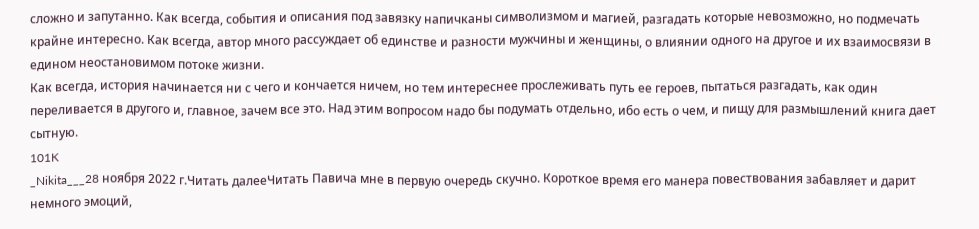сложно и запутанно. Как всегда, события и описания под завязку напичканы символизмом и магией, разгадать которые невозможно, но подмечать крайне интересно. Как всегда, автор много рассуждает об единстве и разности мужчины и женщины, о влиянии одного на другое и их взаимосвязи в едином неостановимом потоке жизни.
Как всегда, история начинается ни с чего и кончается ничем, но тем интереснее прослеживать путь ее героев, пытаться разгадать, как один переливается в другого и, главное, зачем все это. Над этим вопросом надо бы подумать отдельно, ибо есть о чем, и пищу для размышлений книга дает сытную.
101K
_Nikita___28 ноября 2022 г.Читать далееЧитать Павича мне в первую очередь скучно. Короткое время его манера повествования забавляет и дарит немного эмоций,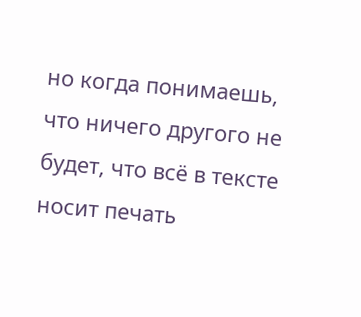но когда понимаешь, что ничего другого не будет, что всё в тексте носит печать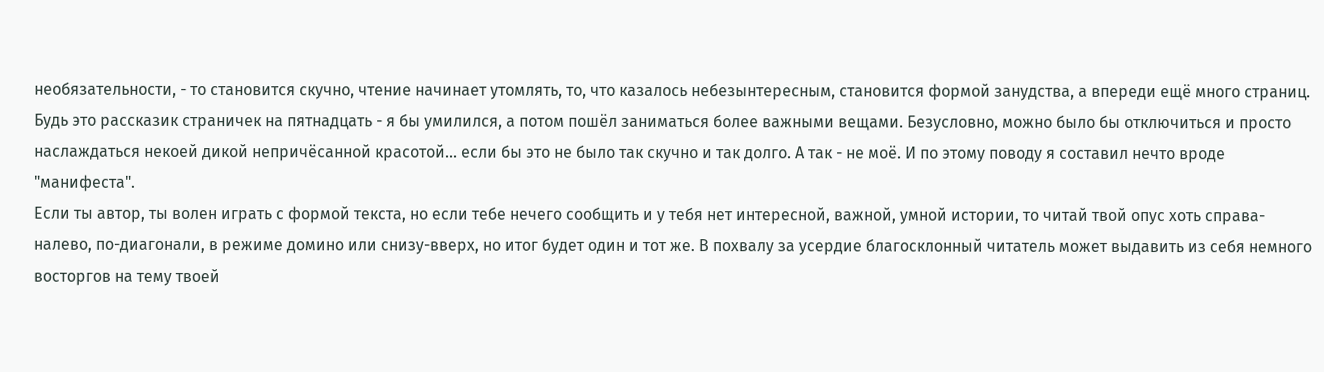необязательности, - то становится скучно, чтение начинает утомлять, то, что казалось небезынтересным, становится формой занудства, а впереди ещё много страниц. Будь это рассказик страничек на пятнадцать - я бы умилился, а потом пошёл заниматься более важными вещами. Безусловно, можно было бы отключиться и просто наслаждаться некоей дикой непричёсанной красотой... если бы это не было так скучно и так долго. А так - не моё. И по этому поводу я составил нечто вроде "манифеста".
Если ты автор, ты волен играть с формой текста, но если тебе нечего сообщить и у тебя нет интересной, важной, умной истории, то читай твой опус хоть справа-налево, по-диагонали, в режиме домино или снизу-вверх, но итог будет один и тот же. В похвалу за усердие благосклонный читатель может выдавить из себя немного восторгов на тему твоей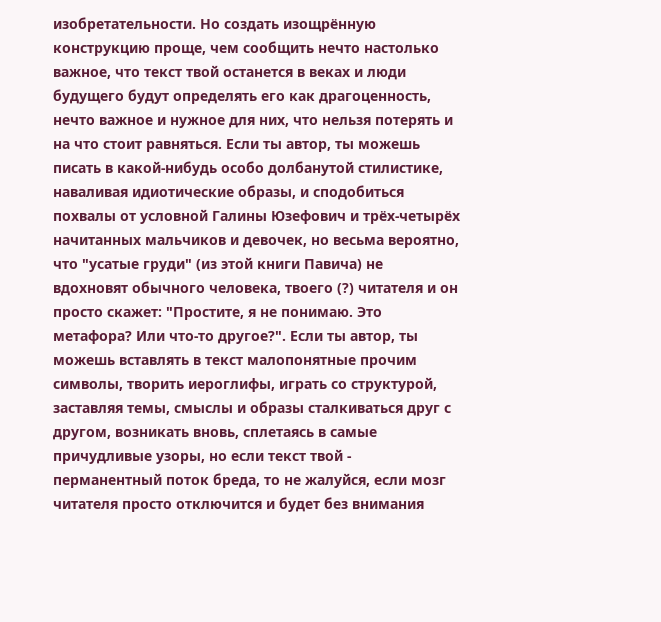изобретательности. Но создать изощрённую конструкцию проще, чем сообщить нечто настолько важное, что текст твой останется в веках и люди будущего будут определять его как драгоценность, нечто важное и нужное для них, что нельзя потерять и на что стоит равняться. Если ты автор, ты можешь писать в какой-нибудь особо долбанутой стилистике, наваливая идиотические образы, и сподобиться похвалы от условной Галины Юзефович и трёх-четырёх начитанных мальчиков и девочек, но весьма вероятно, что "усатые груди" (из этой книги Павича) не вдохновят обычного человека, твоего (?) читателя и он просто скажет: "Простите, я не понимаю. Это метафора? Или что-то другое?". Если ты автор, ты можешь вставлять в текст малопонятные прочим символы, творить иероглифы, играть со структурой, заставляя темы, смыслы и образы сталкиваться друг с другом, возникать вновь, сплетаясь в самые причудливые узоры, но если текст твой - перманентный поток бреда, то не жалуйся, если мозг читателя просто отключится и будет без внимания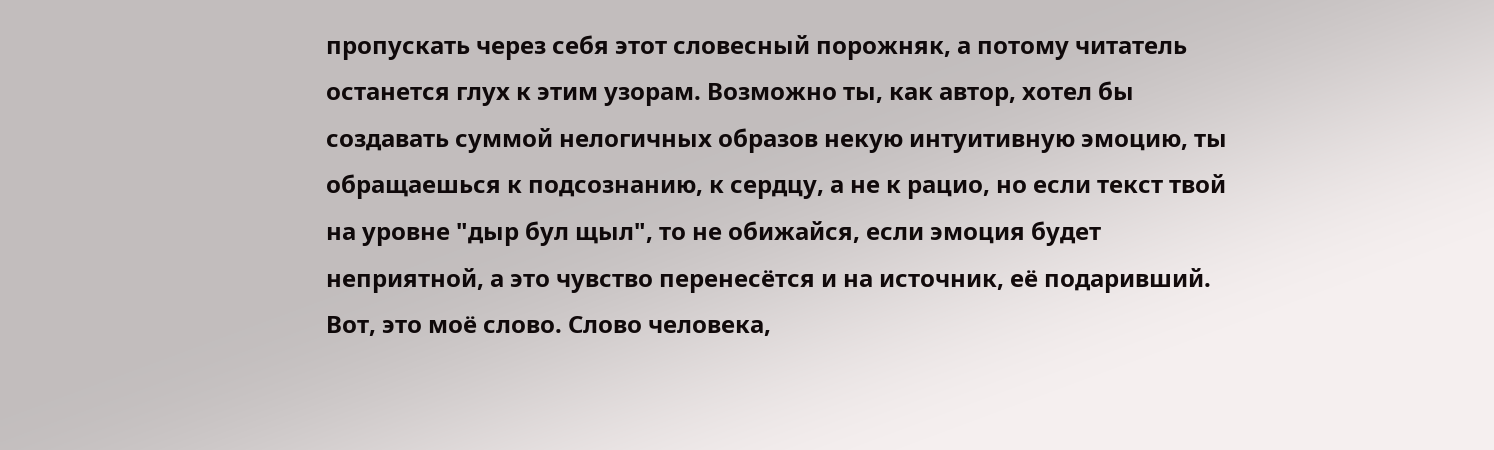пропускать через себя этот словесный порожняк, а потому читатель останется глух к этим узорам. Возможно ты, как автор, хотел бы создавать суммой нелогичных образов некую интуитивную эмоцию, ты обращаешься к подсознанию, к сердцу, а не к рацио, но если текст твой на уровне "дыр бул щыл", то не обижайся, если эмоция будет неприятной, а это чувство перенесётся и на источник, её подаривший. Вот, это моё слово. Слово человека,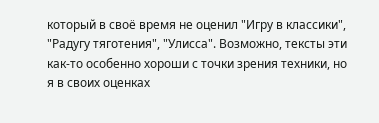который в своё время не оценил "Игру в классики", "Радугу тяготения", "Улисса". Возможно, тексты эти как-то особенно хороши с точки зрения техники, но я в своих оценках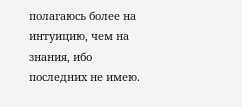полагаюсь более на интуицию, чем на знания, ибо последних не имею.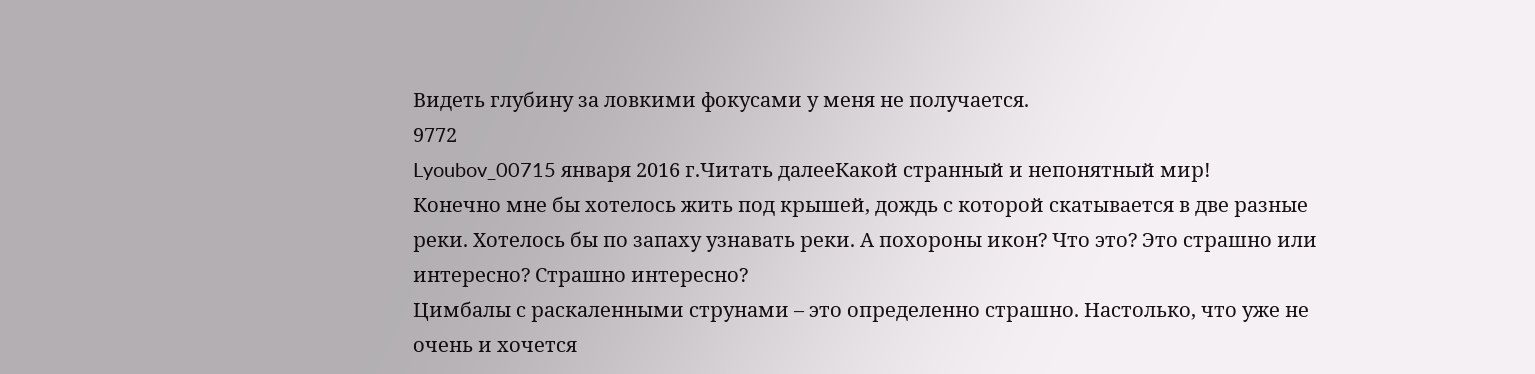Видеть глубину за ловкими фокусами у меня не получается.
9772
Lyoubov_00715 января 2016 г.Читать далееКакой странный и непонятный мир!
Конечно мне бы хотелось жить под крышей, дождь с которой скатывается в две разные реки. Хотелось бы по запаху узнавать реки. А похороны икон? Что это? Это страшно или интересно? Страшно интересно?
Цимбалы с раскаленными струнами – это определенно страшно. Настолько, что уже не очень и хочется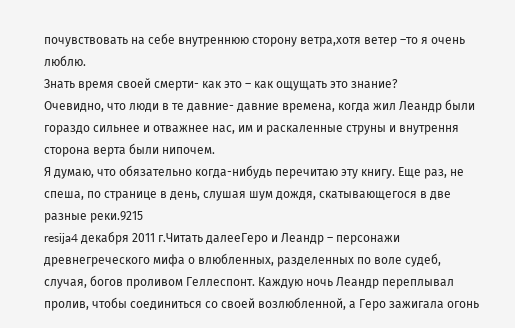почувствовать на себе внутреннюю сторону ветра,хотя ветер –то я очень люблю.
Знать время своей смерти- как это – как ощущать это знание?
Очевидно, что люди в те давние- давние времена, когда жил Леандр были гораздо сильнее и отважнее нас, им и раскаленные струны и внутрення сторона верта были нипочем.
Я думаю, что обязательно когда-нибудь перечитаю эту книгу. Еще раз, не спеша, по странице в день, слушая шум дождя, скатывающегося в две разные реки.9215
resija4 декабря 2011 г.Читать далееГеро и Леандр – персонажи древнегреческого мифа о влюбленных, разделенных по воле судеб, случая, богов проливом Геллеспонт. Каждую ночь Леандр переплывал пролив, чтобы соединиться со своей возлюбленной, а Геро зажигала огонь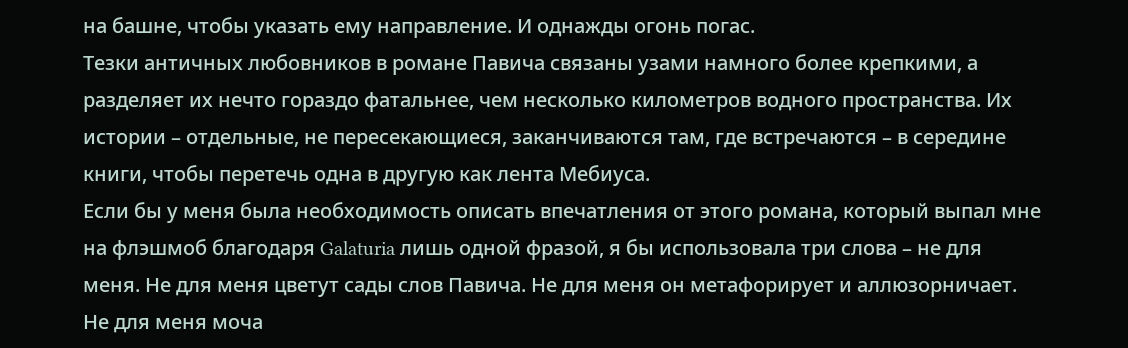на башне, чтобы указать ему направление. И однажды огонь погас.
Тезки античных любовников в романе Павича связаны узами намного более крепкими, а разделяет их нечто гораздо фатальнее, чем несколько километров водного пространства. Их истории – отдельные, не пересекающиеся, заканчиваются там, где встречаются – в середине книги, чтобы перетечь одна в другую как лента Мебиуса.
Если бы у меня была необходимость описать впечатления от этого романа, который выпал мне на флэшмоб благодаря Galaturia лишь одной фразой, я бы использовала три слова – не для меня. Не для меня цветут сады слов Павича. Не для меня он метафорирует и аллюзорничает. Не для меня моча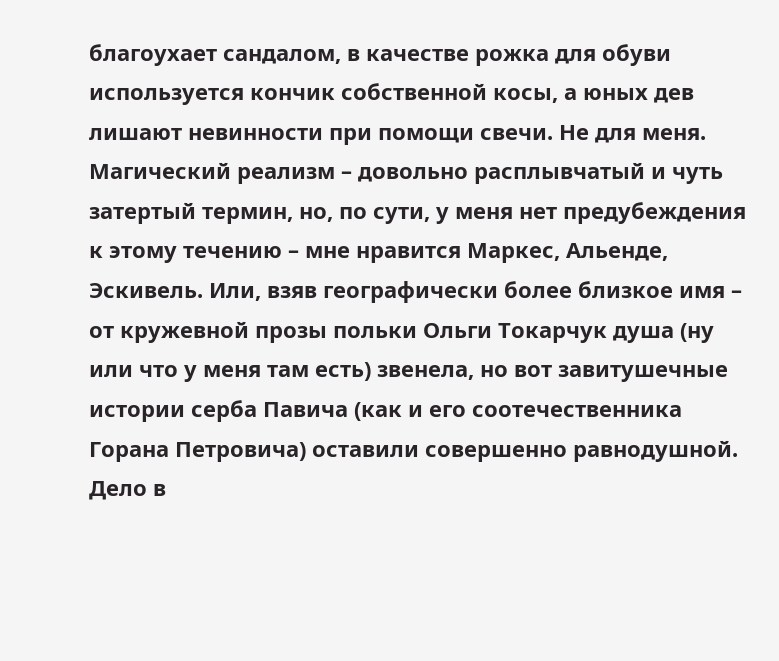благоухает сандалом, в качестве рожка для обуви используется кончик собственной косы, а юных дев лишают невинности при помощи свечи. Не для меня.
Магический реализм – довольно расплывчатый и чуть затертый термин, но, по сути, у меня нет предубеждения к этому течению – мне нравится Маркес, Альенде, Эскивель. Или, взяв географически более близкое имя – от кружевной прозы польки Ольги Токарчук душа (ну или что у меня там есть) звенела, но вот завитушечные истории серба Павича (как и его соотечественника Горана Петровича) оставили совершенно равнодушной. Дело в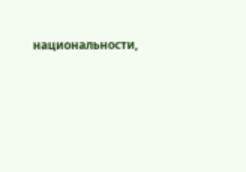национальности,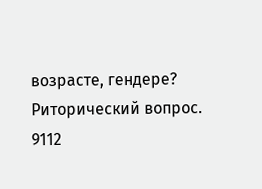возрасте, гендере? Риторический вопрос.
9112